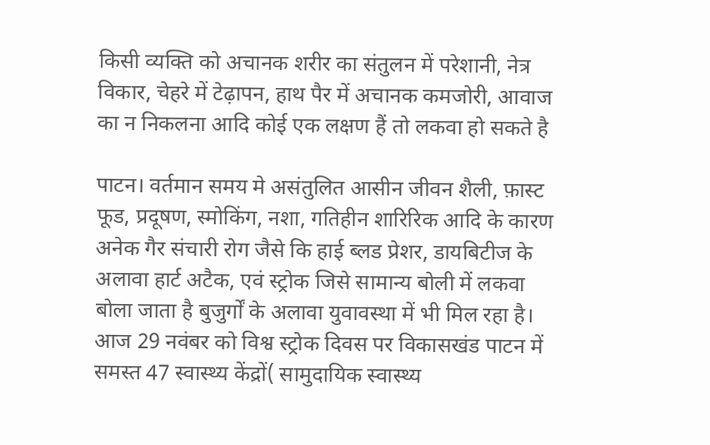किसी व्यक्ति को अचानक शरीर का संतुलन में परेशानी, नेत्र विकार, चेहरे में टेढ़ापन, हाथ पैर में अचानक कमजोरी, आवाज का न निकलना आदि कोई एक लक्षण हैं तो लकवा हो सकते है

पाटन। वर्तमान समय मे असंतुलित आसीन जीवन शैली, फ़ास्ट फूड, प्रदूषण, स्मोकिंग, नशा, गतिहीन शारिरिक आदि के कारण अनेक गैर संचारी रोग जैसे कि हाई ब्लड प्रेशर, डायबिटीज के अलावा हार्ट अटैक, एवं स्ट्रोक जिसे सामान्य बोली में लकवा बोला जाता है बुजुर्गों के अलावा युवावस्था में भी मिल रहा है। आज 29 नवंबर को विश्व स्ट्रोक दिवस पर विकासखंड पाटन में समस्त 47 स्वास्थ्य केंद्रों( सामुदायिक स्वास्थ्य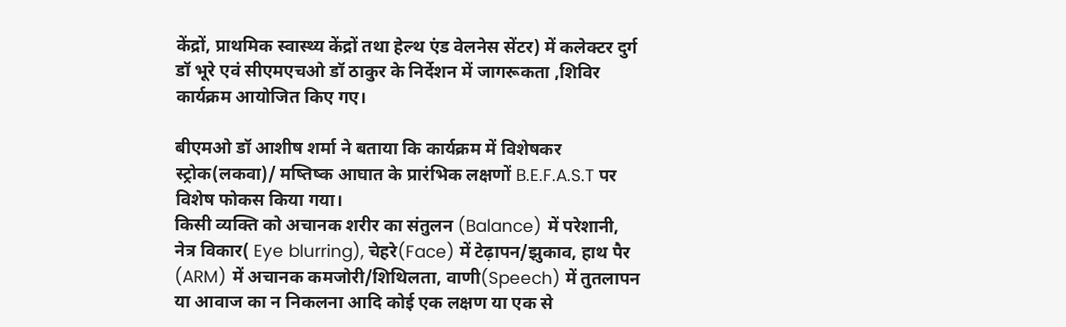केंद्रों, प्राथमिक स्वास्थ्य केंद्रों तथा हेल्थ एंड वेलनेस सेंटर) में कलेक्टर दुर्ग डॉ भूरे एवं सीएमएचओ डॉ ठाकुर के निर्देशन में जागरूकता ,शिविर कार्यक्रम आयोजित किए गए।

बीएमओ डॉ आशीष शर्मा ने बताया कि कार्यक्रम में विशेषकर स्ट्रोक(लकवा)/ मष्तिष्क आघात के प्रारंभिक लक्षणों B.E.F.A.S.T पर विशेष फोकस किया गया।
किसी व्यक्ति को अचानक शरीर का संतुलन (Balance) में परेशानी, नेत्र विकार( Eye blurring), चेहरे(Face) में टेढ़ापन/झुकाव, हाथ पैर (ARM) में अचानक कमजोरी/शिथिलता, वाणी(Speech) में तुतलापन या आवाज का न निकलना आदि कोई एक लक्षण या एक से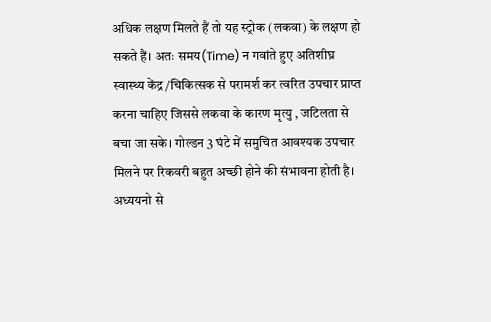अधिक लक्षण मिलते हैं तो यह स्ट्रोक (लकवा) के लक्षण हो सकते हैं। अतः समय(Time) न गवांते हुए अतिशीघ्र स्वास्थ्य केंद्र/चिकित्सक से परामर्श कर त्वरित उपचार प्राप्त करना चाहिए जिससे लकवा के कारण मृत्यु , जटिलता से बचा जा सके। गोल्डन 3 घंटे में समुचित आवश्यक उपचार मिलने पर रिकवरी बहुत अच्छी होने की संभावना होती है।
अध्ययनो से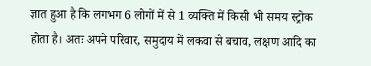ज्ञात हुआ है कि लगभग 6 लोगों में से 1 व्यक्ति में किसी भी समय स्ट्रोक होता है। अतः अपने परिवार, समुदाय में लकवा से बचाव, लक्षण आदि का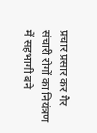प्रचार प्रसार कर गैर संचारी रोगों का नियंत्रण में सहभागी बने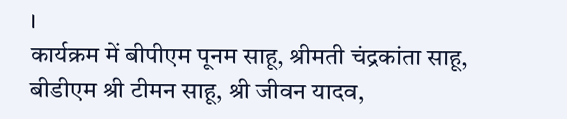।
कार्यक्रम में बीपीएम पूनम साहू, श्रीमती चंद्रकांता साहू, बीडीएम श्री टीमन साहू, श्री जीवन यादव,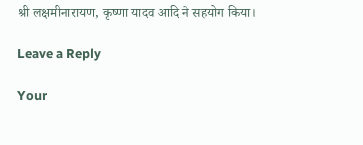श्री लक्षमीनारायण, कृष्णा यादव आदि ने सहयोग किया।

Leave a Reply

Your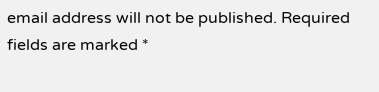email address will not be published. Required fields are marked *